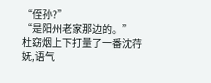“侄孙?”
“是阳州老家那边的。”
杜窈烟上下打量了一番沈荇妩,语气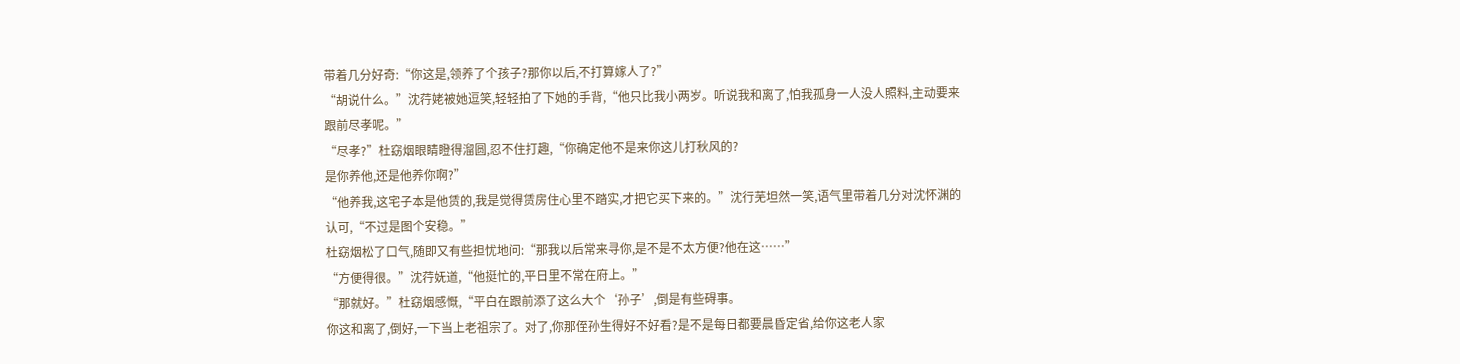带着几分好奇:“你这是,领养了个孩子?那你以后,不打算嫁人了?”
“胡说什么。”沈荇姥被她逗笑,轻轻拍了下她的手背,“他只比我小两岁。听说我和离了,怕我孤身一人没人照料,主动要来跟前尽孝呢。”
“尽孝?”杜窈烟眼睛瞪得溜圆,忍不住打趣,“你确定他不是来你这儿打秋风的?
是你养他,还是他养你啊?”
“他养我,这宅子本是他赁的,我是觉得赁房住心里不踏实,才把它买下来的。”沈行芜坦然一笑,语气里带着几分对沈怀渊的认可,“不过是图个安稳。”
杜窈烟松了口气,随即又有些担忧地问:“那我以后常来寻你,是不是不太方便?他在这……”
“方便得很。”沈荇妩道,“他挺忙的,平日里不常在府上。”
“那就好。”杜窈烟感慨,“平白在跟前添了这么大个‘孙子’,倒是有些碍事。
你这和离了,倒好,一下当上老祖宗了。对了,你那侄孙生得好不好看?是不是每日都要晨昏定省,给你这老人家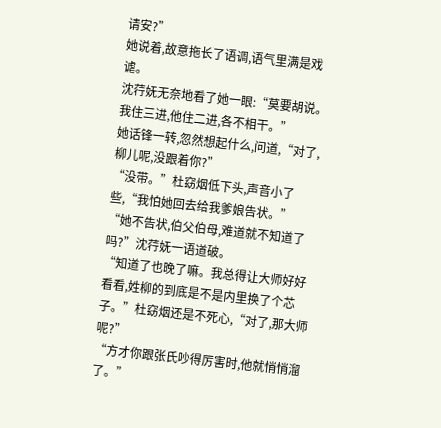请安?”
她说着,故意拖长了语调,语气里满是戏谑。
沈荇妩无奈地看了她一眼:“莫要胡说。我住三进,他住二进,各不相干。”
她话锋一转,忽然想起什么,问道,“对了,柳儿呢,没跟着你?”
“没带。”杜窈烟低下头,声音小了些,“我怕她回去给我爹娘告状。”
“她不告状,伯父伯母,难道就不知道了吗?”沈荇妩一语道破。
“知道了也晚了嘛。我总得让大师好好看看,姓柳的到底是不是内里换了个芯子。”杜窈烟还是不死心,“对了,那大师呢?”
“方才你跟张氏吵得厉害时,他就悄悄溜了。”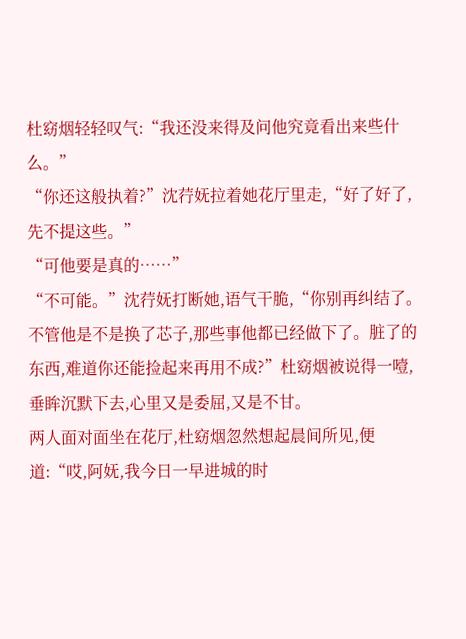杜窈烟轻轻叹气:“我还没来得及问他究竟看出来些什么。”
“你还这般执着?”沈荇妩拉着她花厅里走,“好了好了,先不提这些。”
“可他要是真的……”
“不可能。”沈荇妩打断她,语气干脆,“你别再纠结了。不管他是不是换了芯子,那些事他都已经做下了。脏了的东西,难道你还能捡起来再用不成?”杜窈烟被说得一噎,垂眸沉默下去,心里又是委屈,又是不甘。
两人面对面坐在花厅,杜窈烟忽然想起晨间所见,便道:“哎,阿妩,我今日一早进城的时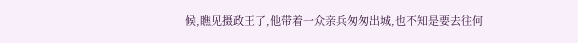候,瞧见摄政王了,他带着一众亲兵匆匆出城,也不知是要去往何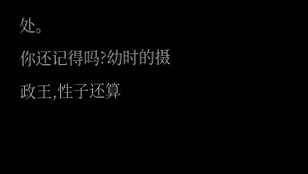处。
你还记得吗?幼时的摄政王,性子还算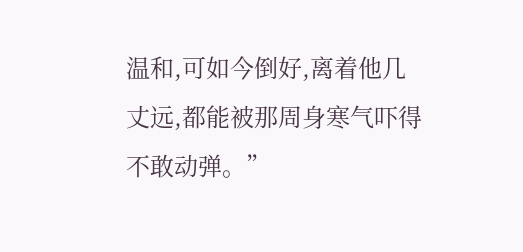温和,可如今倒好,离着他几丈远,都能被那周身寒气吓得不敢动弹。”